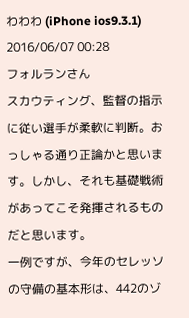わわわ (iPhone ios9.3.1)
2016/06/07 00:28
フォルランさん
スカウティング、監督の指示に従い選手が柔軟に判断。おっしゃる通り正論かと思います。しかし、それも基礎戦術があってこそ発揮されるものだと思います。
一例ですが、今年のセレッソの守備の基本形は、442のゾ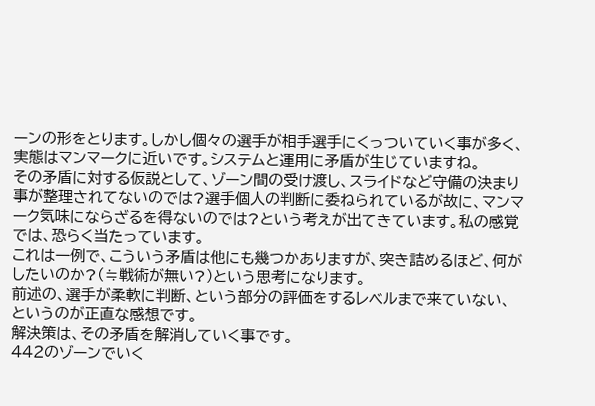ーンの形をとります。しかし個々の選手が相手選手にくっついていく事が多く、実態はマンマークに近いです。システムと運用に矛盾が生じていますね。
その矛盾に対する仮説として、ゾーン間の受け渡し、スライドなど守備の決まり事が整理されてないのでは?選手個人の判断に委ねられているが故に、マンマーク気味にならざるを得ないのでは?という考えが出てきています。私の感覚では、恐らく当たっています。
これは一例で、こういう矛盾は他にも幾つかありますが、突き詰めるほど、何がしたいのか?(≒戦術が無い?)という思考になります。
前述の、選手が柔軟に判断、という部分の評価をするレベルまで来ていない、というのが正直な感想です。
解決策は、その矛盾を解消していく事です。
442のゾーンでいく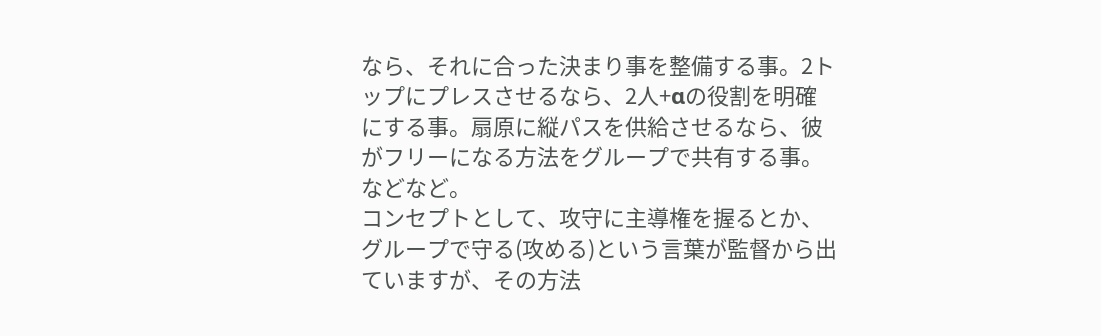なら、それに合った決まり事を整備する事。2トップにプレスさせるなら、2人+αの役割を明確にする事。扇原に縦パスを供給させるなら、彼がフリーになる方法をグループで共有する事。などなど。
コンセプトとして、攻守に主導権を握るとか、グループで守る(攻める)という言葉が監督から出ていますが、その方法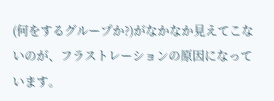(何をするグループか?)がなかなか見えてこないのが、フラストレーションの原因になっています。